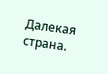Далекая страна.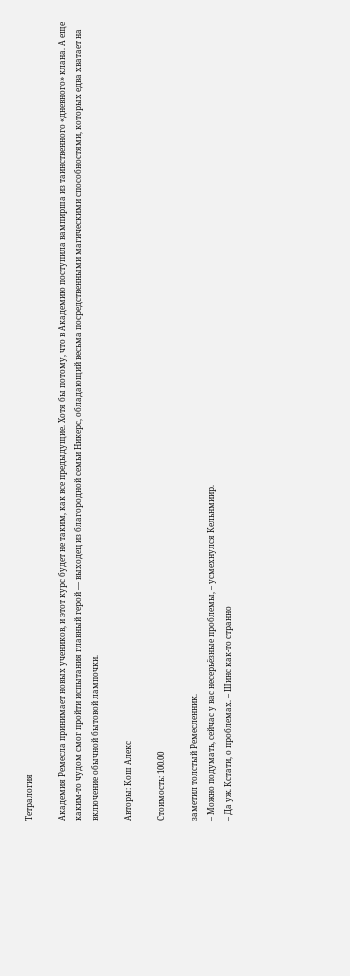Тетралогия

Академия Ремесла принимает новых учеников, и этот курс будет не таким, как все предыдущие. Хотя бы потому, что в Академию поступила вампирша из таинственного «дневного» клана. А еще каким-то чудом смог пройти испытания главный герой — выходец из благородной семьи Никерс, обладающий весьма посредственными магическими способностями, которых едва хватает на включение обычной бытовой лампочки.

Авторы: Кош Алекс

Стоимость: 100.00

заметил толстый Ремесленник.
– Можно подумать, сейчас у вас несерьёзные проблемы, – усмехнулся Кельнмиир.
– Да уж. Кстати, о проблемах. – Шинс как‑то странно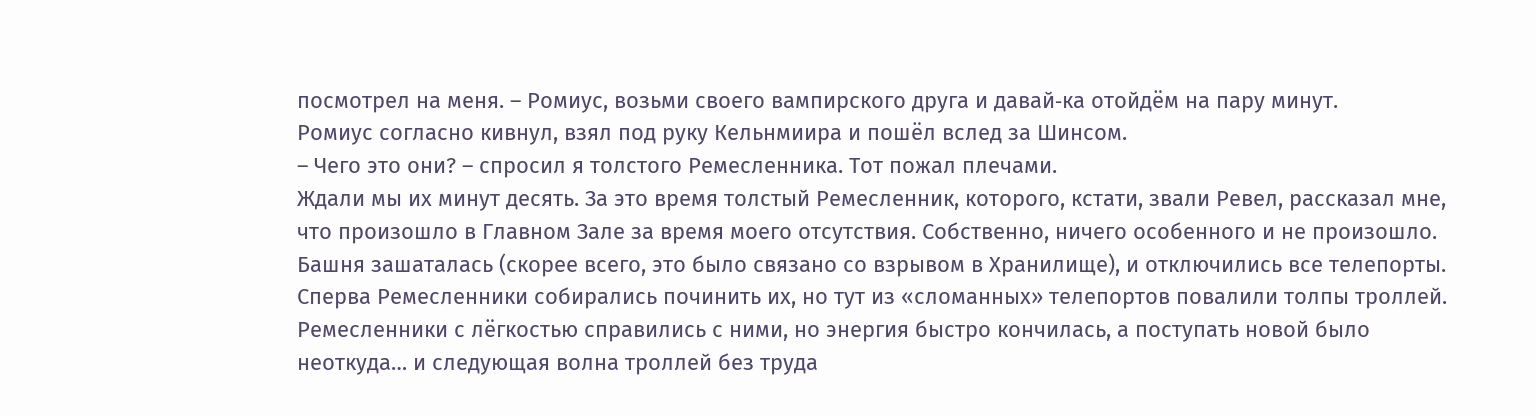посмотрел на меня. – Ромиус, возьми своего вампирского друга и давай‑ка отойдём на пару минут.
Ромиус согласно кивнул, взял под руку Кельнмиира и пошёл вслед за Шинсом.
– Чего это они? – спросил я толстого Ремесленника. Тот пожал плечами.
Ждали мы их минут десять. За это время толстый Ремесленник, которого, кстати, звали Ревел, рассказал мне, что произошло в Главном Зале за время моего отсутствия. Собственно, ничего особенного и не произошло. Башня зашаталась (скорее всего, это было связано со взрывом в Хранилище), и отключились все телепорты. Сперва Ремесленники собирались починить их, но тут из «сломанных» телепортов повалили толпы троллей. Ремесленники с лёгкостью справились с ними, но энергия быстро кончилась, а поступать новой было неоткуда… и следующая волна троллей без труда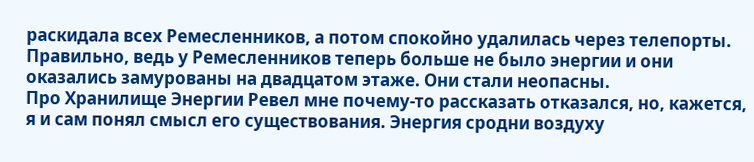раскидала всех Ремесленников, а потом спокойно удалилась через телепорты. Правильно, ведь у Ремесленников теперь больше не было энергии и они оказались замурованы на двадцатом этаже. Они стали неопасны.
Про Хранилище Энергии Ревел мне почему‑то рассказать отказался, но, кажется, я и сам понял смысл его существования. Энергия сродни воздуху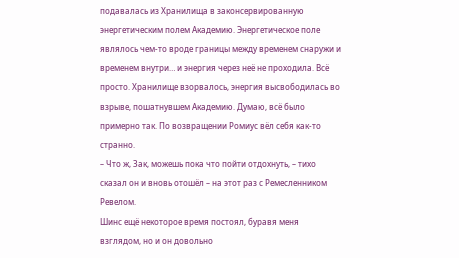подавалась из Хранилища в законсервированную энергетическим полем Академию. Энергетическое поле являлось чем‑то вроде границы между временем снаружи и временем внутри… и энергия через неё не проходила. Всё просто. Хранилище взорвалось, энергия высвободилась во взрыве, пошатнувшем Академию. Думаю, всё было примерно так. По возвращении Ромиус вёл себя как‑то странно.
– Что ж, Зак, можешь пока что пойти отдохнуть, – тихо сказал он и вновь отошёл – на этот раз с Ремесленником Ревелом.
Шинс ещё некоторое время постоял, буравя меня взглядом, но и он довольно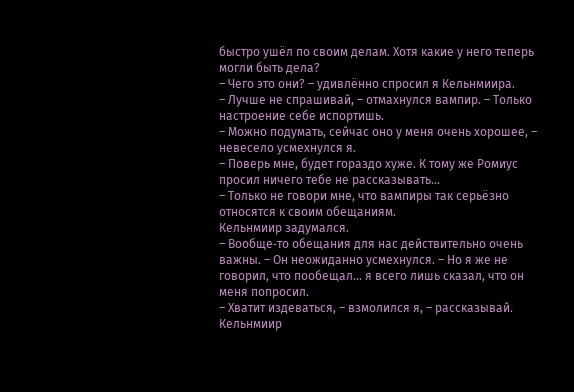быстро ушёл по своим делам. Хотя какие у него теперь могли быть дела?
– Чего это они? – удивлённо спросил я Кельнмиира.
– Лучше не спрашивай, – отмахнулся вампир. – Только настроение себе испортишь.
– Можно подумать, сейчас оно у меня очень хорошее, – невесело усмехнулся я.
– Поверь мне, будет гораздо хуже. К тому же Ромиус просил ничего тебе не рассказывать…
– Только не говори мне, что вампиры так серьёзно относятся к своим обещаниям.
Кельнмиир задумался.
– Вообще‑то обещания для нас действительно очень важны. – Он неожиданно усмехнулся. – Но я же не говорил, что пообещал… я всего лишь сказал, что он меня попросил.
– Хватит издеваться, – взмолился я, – рассказывай.
Кельнмиир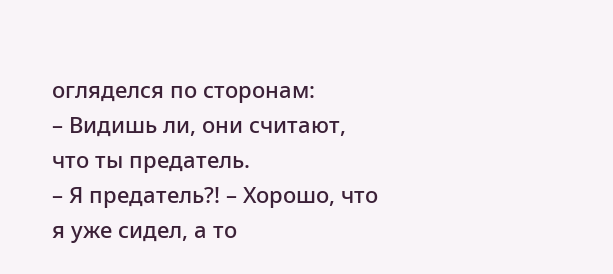огляделся по сторонам:
– Видишь ли, они считают, что ты предатель.
– Я предатель?! – Хорошо, что я уже сидел, а то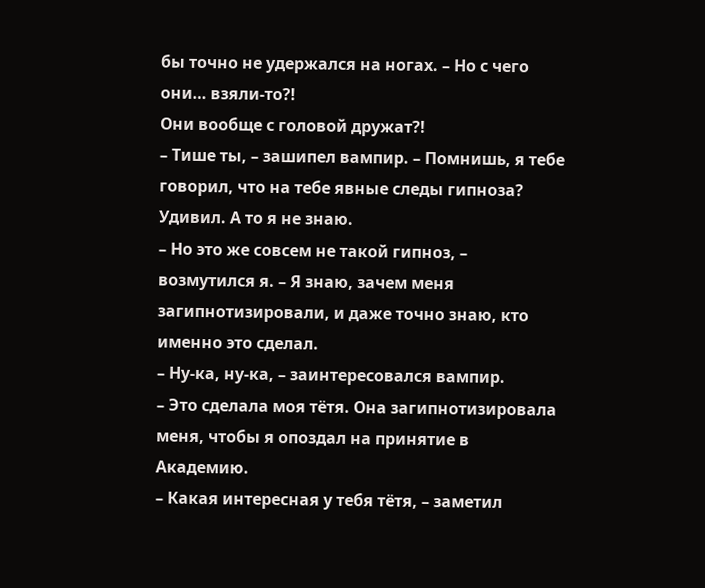бы точно не удержался на ногах. – Но с чего они… взяли‑то?!
Они вообще с головой дружат?!
– Тише ты, – зашипел вампир. – Помнишь, я тебе говорил, что на тебе явные следы гипноза?
Удивил. А то я не знаю.
– Но это же совсем не такой гипноз, – возмутился я. – Я знаю, зачем меня загипнотизировали, и даже точно знаю, кто именно это сделал.
– Ну‑ка, ну‑ка, – заинтересовался вампир.
– Это сделала моя тётя. Она загипнотизировала меня, чтобы я опоздал на принятие в Академию.
– Какая интересная у тебя тётя, – заметил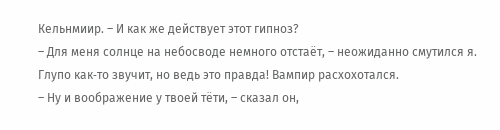Кельнмиир. – И как же действует этот гипноз?
– Для меня солнце на небосводе немного отстаёт, – неожиданно смутился я.
Глупо как‑то звучит, но ведь это правда! Вампир расхохотался.
– Ну и воображение у твоей тёти, – сказал он,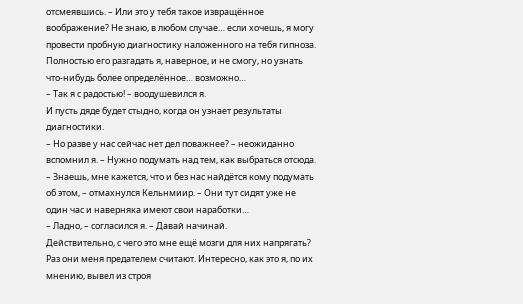отсмеявшись. – Или это у тебя такое извращённое воображение? Не знаю, в любом случае… если хочешь, я могу провести пробную диагностику наложенного на тебя гипноза. Полностью его разгадать я, наверное, и не смогу, но узнать что‑нибудь более определённое… возможно…
– Так я с радостью! – воодушевился я.
И пусть дяде будет стыдно, когда он узнает результаты диагностики.
– Но разве у нас сейчас нет дел поважнее? – неожиданно вспомнил я. – Нужно подумать над тем, как выбраться отсюда.
– Знаешь, мне кажется, что и без нас найдётся кому подумать об этом, – отмахнулся Кельнмиир. – Они тут сидят уже не один час и наверняка имеют свои наработки…
– Ладно, – согласился я. – Давай начинай.
Действительно, с чего это мне ещё мозги для них напрягать? Раз они меня предателем считают. Интересно, как это я, по их мнению, вывел из строя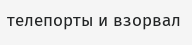телепорты и взорвал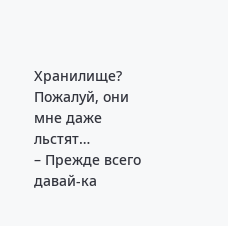Хранилище? Пожалуй, они мне даже льстят…
– Прежде всего давай‑ка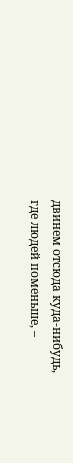двинем отсюда куда‑нибудь, где людей поменьше, –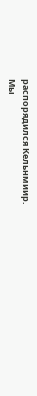распорядился Кельнмиир.
Мы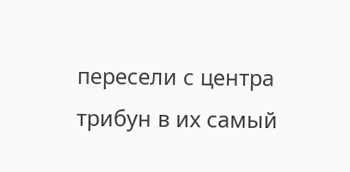пересели с центра трибун в их самый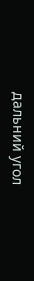дальний угол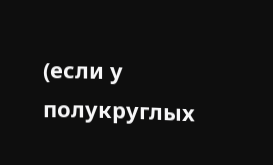(если у полукруглых